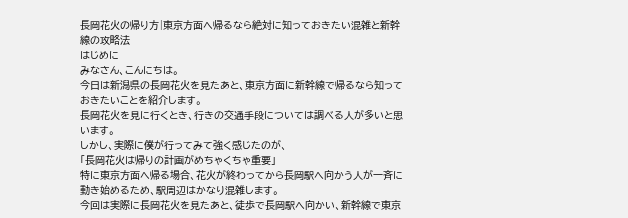長岡花火の帰り方|東京方面へ帰るなら絶対に知っておきたい混雑と新幹線の攻略法
はじめに
みなさん、こんにちは。
今日は新潟県の長岡花火を見たあと、東京方面に新幹線で帰るなら知っておきたいことを紹介します。
長岡花火を見に行くとき、行きの交通手段については調べる人が多いと思います。
しかし、実際に僕が行ってみて強く感じたのが、
「長岡花火は帰りの計画がめちゃくちゃ重要」
特に東京方面へ帰る場合、花火が終わってから長岡駅へ向かう人が一斉に動き始めるため、駅周辺はかなり混雑します。
今回は実際に長岡花火を見たあと、徒歩で長岡駅へ向かい、新幹線で東京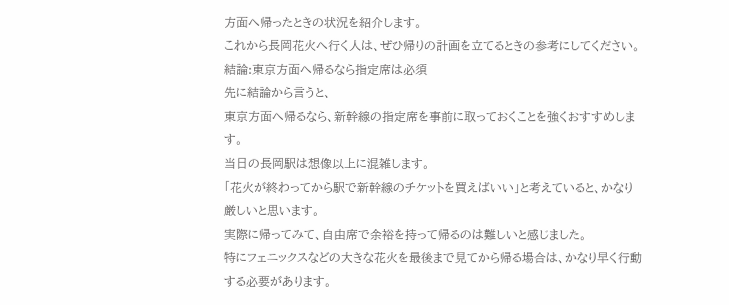方面へ帰ったときの状況を紹介します。
これから長岡花火へ行く人は、ぜひ帰りの計画を立てるときの参考にしてください。
結論:東京方面へ帰るなら指定席は必須
先に結論から言うと、
東京方面へ帰るなら、新幹線の指定席を事前に取っておくことを強くおすすめします。
当日の長岡駅は想像以上に混雑します。
「花火が終わってから駅で新幹線のチケットを買えばいい」と考えていると、かなり厳しいと思います。
実際に帰ってみて、自由席で余裕を持って帰るのは難しいと感じました。
特にフェニックスなどの大きな花火を最後まで見てから帰る場合は、かなり早く行動する必要があります。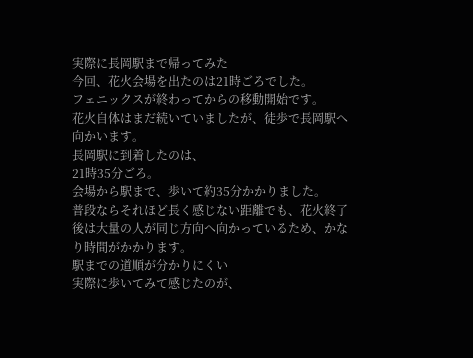実際に長岡駅まで帰ってみた
今回、花火会場を出たのは21時ごろでした。
フェニックスが終わってからの移動開始です。
花火自体はまだ続いていましたが、徒歩で長岡駅へ向かいます。
長岡駅に到着したのは、
21時35分ごろ。
会場から駅まで、歩いて約35分かかりました。
普段ならそれほど長く感じない距離でも、花火終了後は大量の人が同じ方向へ向かっているため、かなり時間がかかります。
駅までの道順が分かりにくい
実際に歩いてみて感じたのが、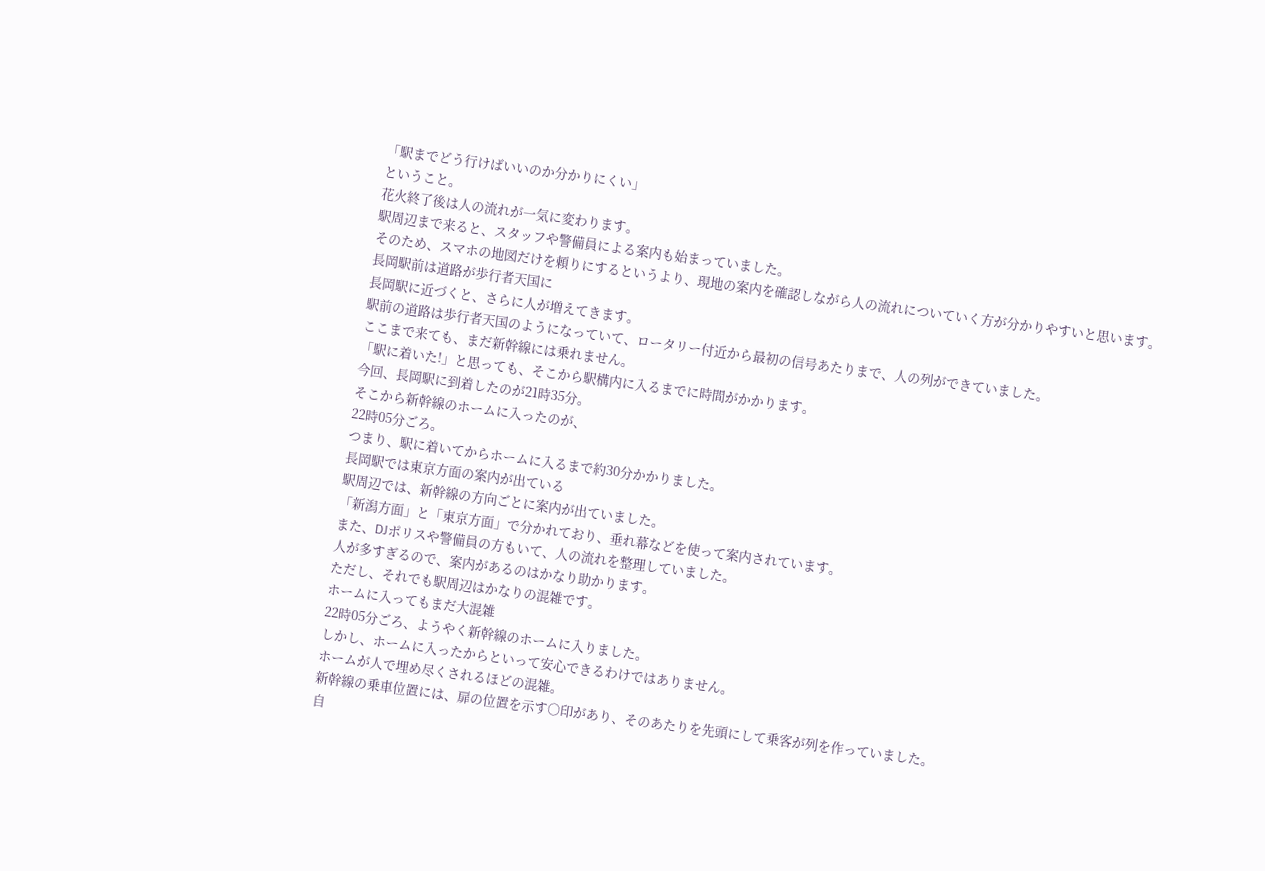「駅までどう行けばいいのか分かりにくい」
ということ。
花火終了後は人の流れが一気に変わります。
駅周辺まで来ると、スタッフや警備員による案内も始まっていました。
そのため、スマホの地図だけを頼りにするというより、現地の案内を確認しながら人の流れについていく方が分かりやすいと思います。
長岡駅前は道路が歩行者天国に
長岡駅に近づくと、さらに人が増えてきます。
駅前の道路は歩行者天国のようになっていて、ロータリー付近から最初の信号あたりまで、人の列ができていました。
ここまで来ても、まだ新幹線には乗れません。
「駅に着いた!」と思っても、そこから駅構内に入るまでに時間がかかります。
今回、長岡駅に到着したのが21時35分。
そこから新幹線のホームに入ったのが、
22時05分ごろ。
つまり、駅に着いてからホームに入るまで約30分かかりました。
長岡駅では東京方面の案内が出ている
駅周辺では、新幹線の方向ごとに案内が出ていました。
「新潟方面」と「東京方面」で分かれており、垂れ幕などを使って案内されています。
また、DJポリスや警備員の方もいて、人の流れを整理していました。
人が多すぎるので、案内があるのはかなり助かります。
ただし、それでも駅周辺はかなりの混雑です。
ホームに入ってもまだ大混雑
22時05分ごろ、ようやく新幹線のホームに入りました。
しかし、ホームに入ったからといって安心できるわけではありません。
ホームが人で埋め尽くされるほどの混雑。
新幹線の乗車位置には、扉の位置を示す○印があり、そのあたりを先頭にして乗客が列を作っていました。
自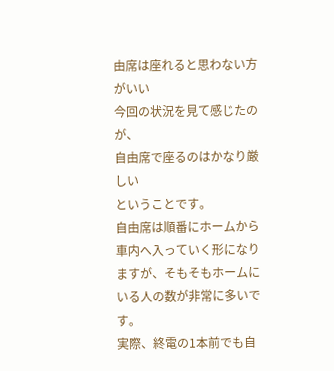由席は座れると思わない方がいい
今回の状況を見て感じたのが、
自由席で座るのはかなり厳しい
ということです。
自由席は順番にホームから車内へ入っていく形になりますが、そもそもホームにいる人の数が非常に多いです。
実際、終電の1本前でも自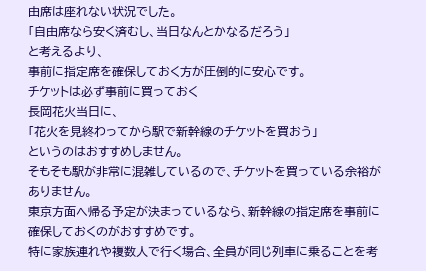由席は座れない状況でした。
「自由席なら安く済むし、当日なんとかなるだろう」
と考えるより、
事前に指定席を確保しておく方が圧倒的に安心です。
チケットは必ず事前に買っておく
長岡花火当日に、
「花火を見終わってから駅で新幹線のチケットを買おう」
というのはおすすめしません。
そもそも駅が非常に混雑しているので、チケットを買っている余裕がありません。
東京方面へ帰る予定が決まっているなら、新幹線の指定席を事前に確保しておくのがおすすめです。
特に家族連れや複数人で行く場合、全員が同じ列車に乗ることを考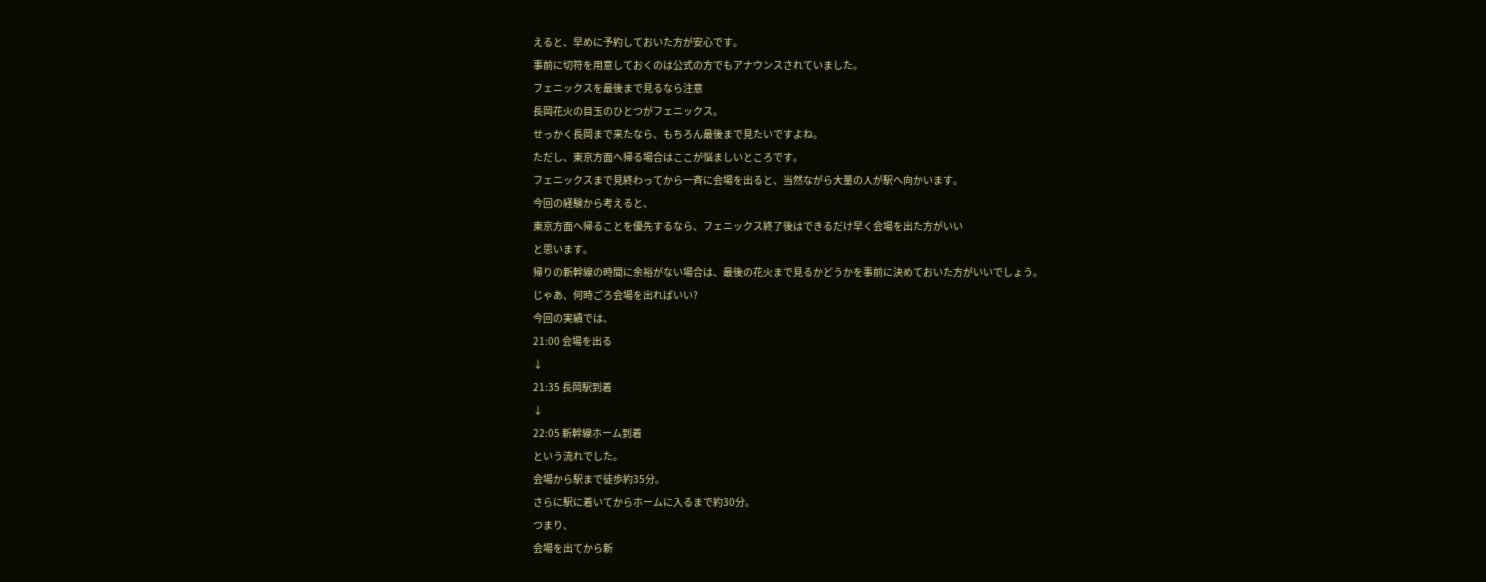えると、早めに予約しておいた方が安心です。
事前に切符を用意しておくのは公式の方でもアナウンスされていました。
フェニックスを最後まで見るなら注意
長岡花火の目玉のひとつがフェニックス。
せっかく長岡まで来たなら、もちろん最後まで見たいですよね。
ただし、東京方面へ帰る場合はここが悩ましいところです。
フェニックスまで見終わってから一斉に会場を出ると、当然ながら大量の人が駅へ向かいます。
今回の経験から考えると、
東京方面へ帰ることを優先するなら、フェニックス終了後はできるだけ早く会場を出た方がいい
と思います。
帰りの新幹線の時間に余裕がない場合は、最後の花火まで見るかどうかを事前に決めておいた方がいいでしょう。
じゃあ、何時ごろ会場を出ればいい?
今回の実績では、
21:00 会場を出る
↓
21:35 長岡駅到着
↓
22:05 新幹線ホーム到着
という流れでした。
会場から駅まで徒歩約35分。
さらに駅に着いてからホームに入るまで約30分。
つまり、
会場を出てから新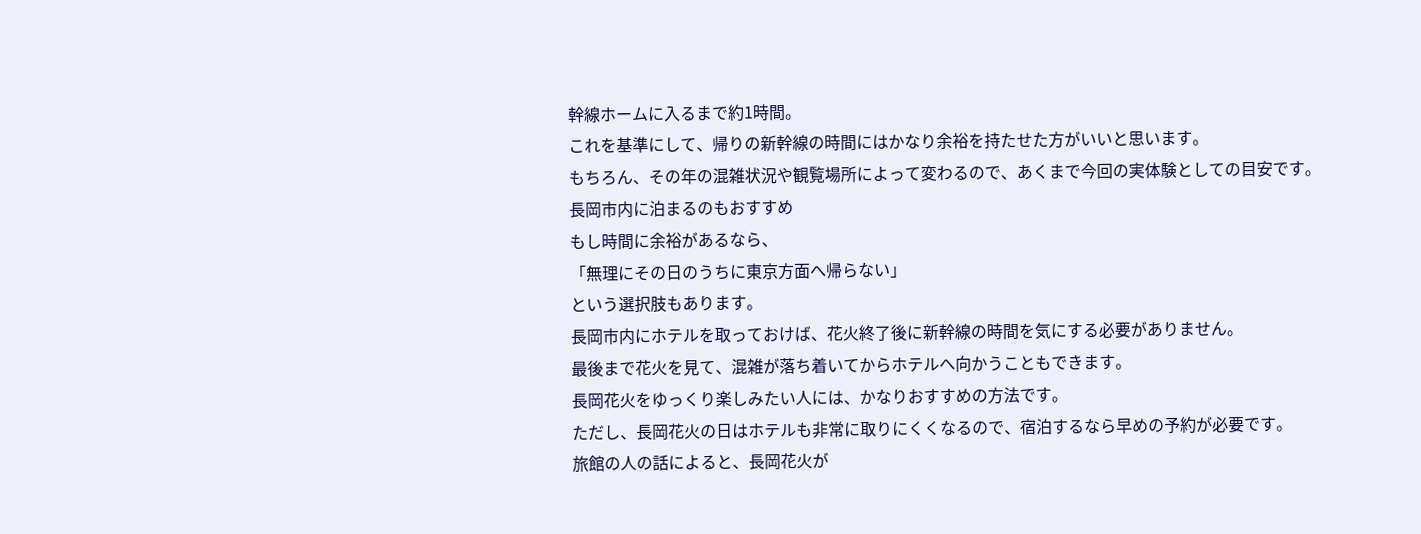幹線ホームに入るまで約1時間。
これを基準にして、帰りの新幹線の時間にはかなり余裕を持たせた方がいいと思います。
もちろん、その年の混雑状況や観覧場所によって変わるので、あくまで今回の実体験としての目安です。
長岡市内に泊まるのもおすすめ
もし時間に余裕があるなら、
「無理にその日のうちに東京方面へ帰らない」
という選択肢もあります。
長岡市内にホテルを取っておけば、花火終了後に新幹線の時間を気にする必要がありません。
最後まで花火を見て、混雑が落ち着いてからホテルへ向かうこともできます。
長岡花火をゆっくり楽しみたい人には、かなりおすすめの方法です。
ただし、長岡花火の日はホテルも非常に取りにくくなるので、宿泊するなら早めの予約が必要です。
旅館の人の話によると、長岡花火が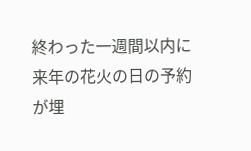終わった一週間以内に来年の花火の日の予約が埋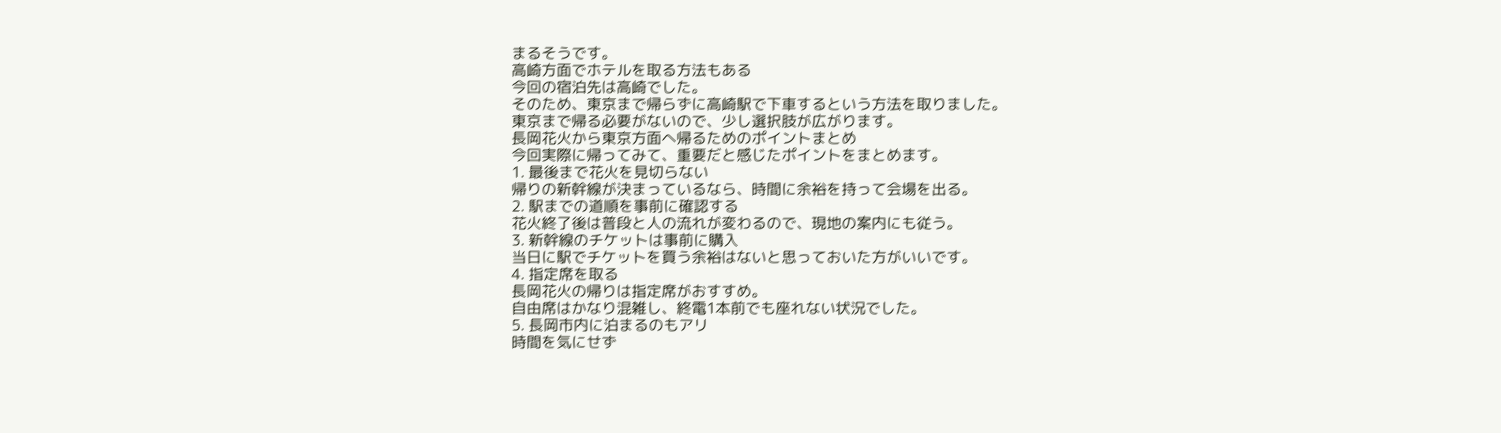まるそうです。
高崎方面でホテルを取る方法もある
今回の宿泊先は高崎でした。
そのため、東京まで帰らずに高崎駅で下車するという方法を取りました。
東京まで帰る必要がないので、少し選択肢が広がります。
長岡花火から東京方面へ帰るためのポイントまとめ
今回実際に帰ってみて、重要だと感じたポイントをまとめます。
1. 最後まで花火を見切らない
帰りの新幹線が決まっているなら、時間に余裕を持って会場を出る。
2. 駅までの道順を事前に確認する
花火終了後は普段と人の流れが変わるので、現地の案内にも従う。
3. 新幹線のチケットは事前に購入
当日に駅でチケットを買う余裕はないと思っておいた方がいいです。
4. 指定席を取る
長岡花火の帰りは指定席がおすすめ。
自由席はかなり混雑し、終電1本前でも座れない状況でした。
5. 長岡市内に泊まるのもアリ
時間を気にせず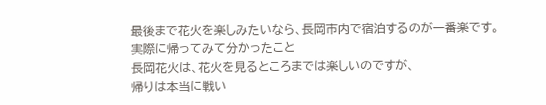最後まで花火を楽しみたいなら、長岡市内で宿泊するのが一番楽です。
実際に帰ってみて分かったこと
長岡花火は、花火を見るところまでは楽しいのですが、
帰りは本当に戦い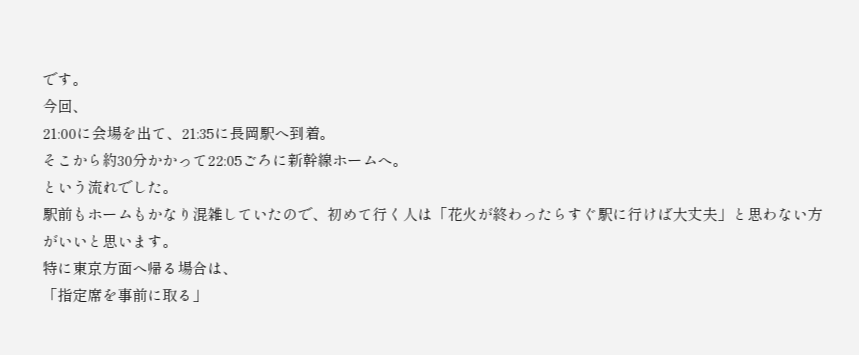です。
今回、
21:00に会場を出て、21:35に長岡駅へ到着。
そこから約30分かかって22:05ごろに新幹線ホームへ。
という流れでした。
駅前もホームもかなり混雑していたので、初めて行く人は「花火が終わったらすぐ駅に行けば大丈夫」と思わない方がいいと思います。
特に東京方面へ帰る場合は、
「指定席を事前に取る」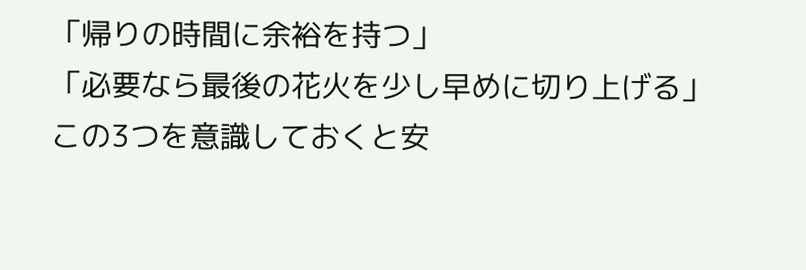「帰りの時間に余裕を持つ」
「必要なら最後の花火を少し早めに切り上げる」
この3つを意識しておくと安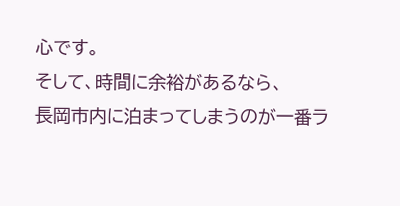心です。
そして、時間に余裕があるなら、
長岡市内に泊まってしまうのが一番ラ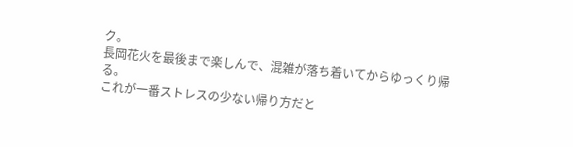ク。
長岡花火を最後まで楽しんで、混雑が落ち着いてからゆっくり帰る。
これが一番ストレスの少ない帰り方だと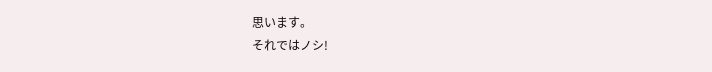思います。
それではノシ!